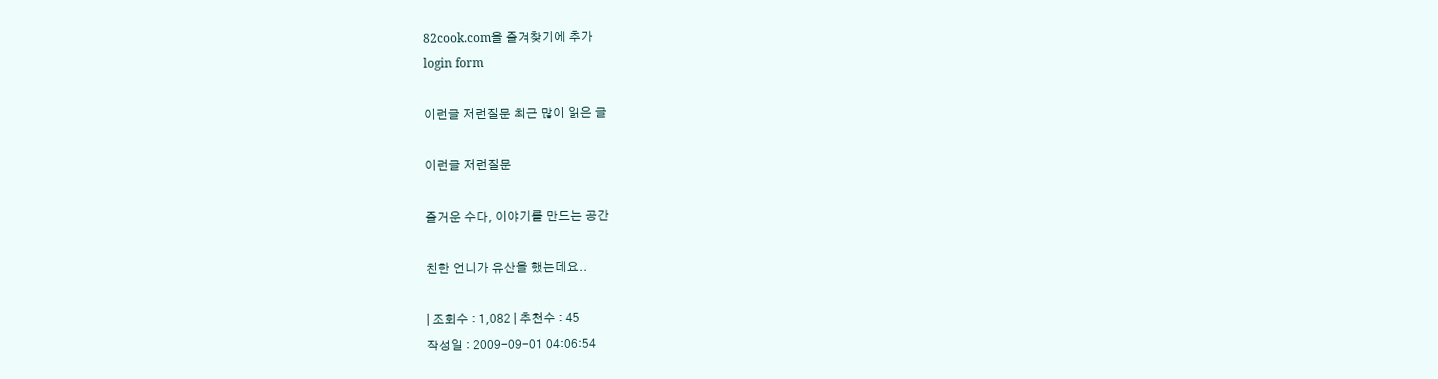82cook.com을 즐겨찾기에 추가
login form

이런글 저런질문 최근 많이 읽은 글

이런글 저런질문

즐거운 수다, 이야기를 만드는 공간

친한 언니가 유산을 했는데요..

| 조회수 : 1,082 | 추천수 : 45
작성일 : 2009-09-01 04:06:54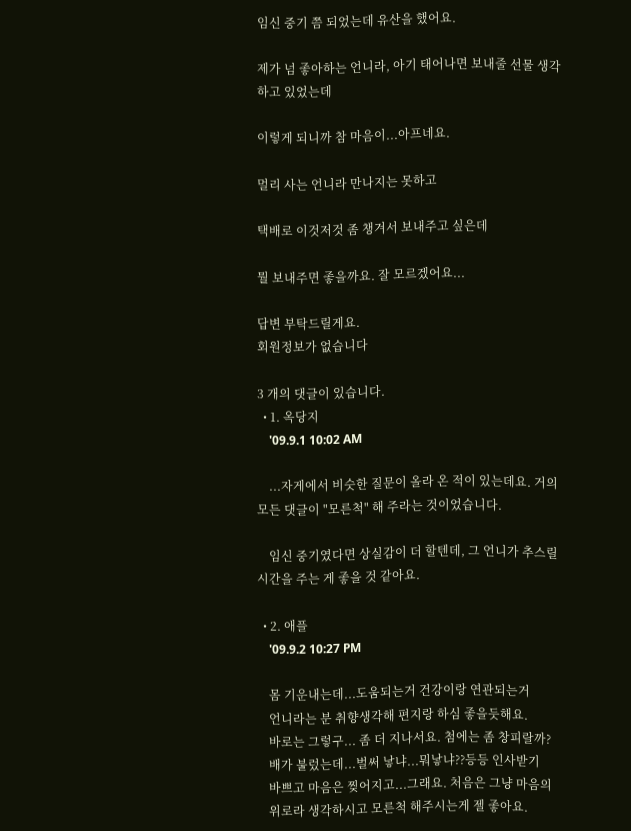임신 중기 쯤 되었는데 유산을 했어요.

제가 넘 좋아하는 언니라, 아기 태어나면 보내줄 선물 생각하고 있었는데

이렇게 되니까 참 마음이...아프네요.

멀리 사는 언니라 만나지는 못하고

택배로 이것저것 좀 챙겨서 보내주고 싶은데

뭘 보내주면 좋을까요. 잘 모르겠어요...

답변 부탁드릴게요.
회원정보가 없습니다

3 개의 댓글이 있습니다.
  • 1. 옥당지
    '09.9.1 10:02 AM

    ...자게에서 비슷한 질문이 올라 온 적이 있는데요. 거의 모든 댓글이 "모른척" 해 주라는 것이었습니다.

    임신 중기였다면 상실감이 더 할텐데, 그 언니가 추스릴 시간을 주는 게 좋을 것 같아요.

  • 2. 애플
    '09.9.2 10:27 PM

    몸 기운내는데...도움되는거 건강이랑 연관되는거
    언니라는 분 취향생각해 편지랑 하심 좋을듯해요.
    바로는 그렇구... 좀 더 지나서요. 첨에는 좀 창피랄까?
    배가 불렀는데...벌써 낳냐...뭐낳냐??등등 인사받기
    바쁘고 마음은 찢어지고...그래요. 처음은 그냥 마음의
    위로라 생각하시고 모른척 해주시는게 젤 좋아요.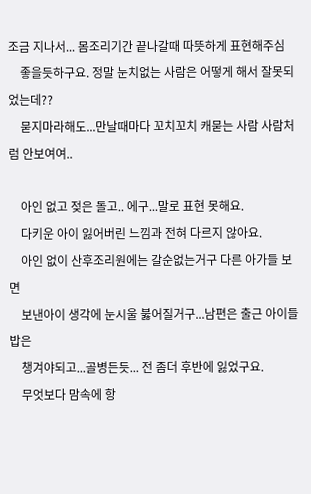조금 지나서... 몸조리기간 끝나갈때 따뜻하게 표현해주심
    좋을듯하구요. 정말 눈치없는 사람은 어떻게 해서 잘못되었는데??
    묻지마라해도...만날때마다 꼬치꼬치 캐묻는 사람 사람처럼 안보여여..

    아인 없고 젖은 돌고.. 에구...말로 표현 못해요.
    다키운 아이 잃어버린 느낌과 전혀 다르지 않아요.
    아인 없이 산후조리원에는 갈순없는거구 다른 아가들 보면
    보낸아이 생각에 눈시울 붏어질거구...남편은 출근 아이들 밥은
    챙겨야되고...골병든듯... 전 좀더 후반에 잃었구요.
    무엇보다 맘속에 항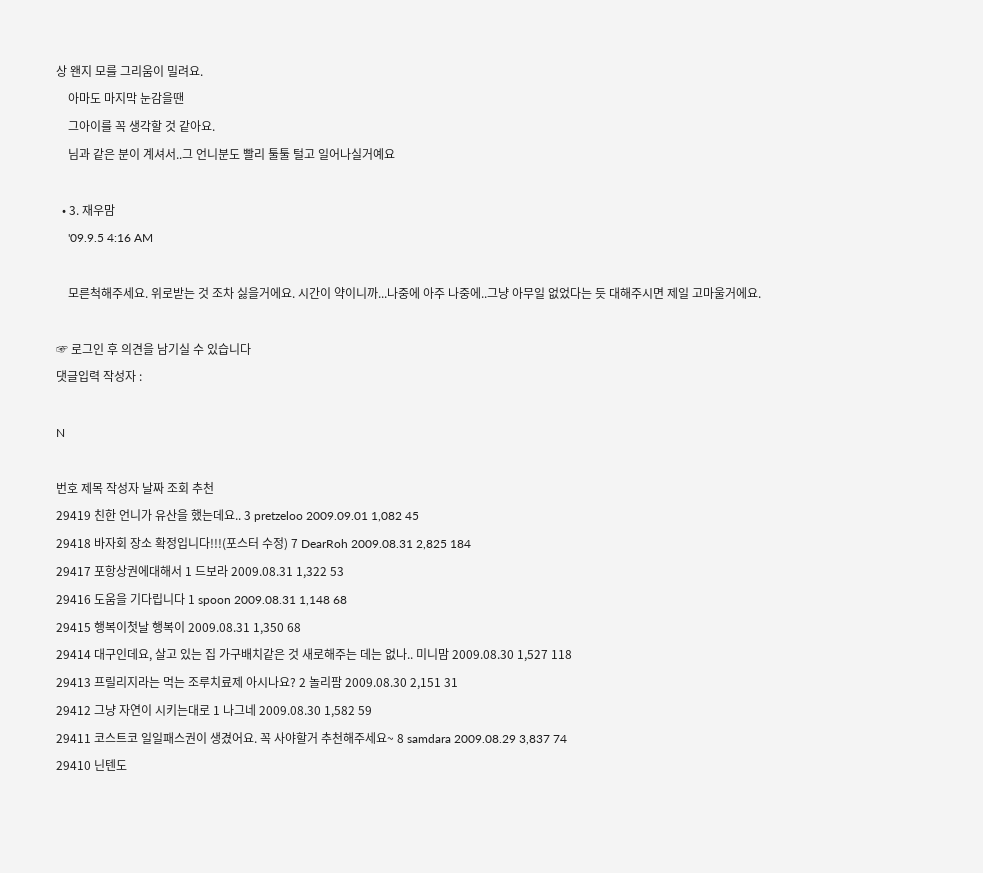상 왠지 모를 그리움이 밀려요.
    아마도 마지막 눈감을땐
    그아이를 꼭 생각할 것 같아요.
    님과 같은 분이 계셔서..그 언니분도 빨리 툴툴 털고 일어나실거예요

  • 3. 재우맘
    '09.9.5 4:16 AM

    모른척해주세요. 위로받는 것 조차 싫을거에요. 시간이 약이니까...나중에 아주 나중에..그냥 아무일 없었다는 듯 대해주시면 제일 고마울거에요.

☞ 로그인 후 의견을 남기실 수 있습니다
댓글입력 작성자 :

N

번호 제목 작성자 날짜 조회 추천
29419 친한 언니가 유산을 했는데요.. 3 pretzeloo 2009.09.01 1,082 45
29418 바자회 장소 확정입니다!!!(포스터 수정) 7 DearRoh 2009.08.31 2,825 184
29417 포항상권에대해서 1 드보라 2009.08.31 1,322 53
29416 도움을 기다립니다 1 spoon 2009.08.31 1,148 68
29415 행복이첫날 행복이 2009.08.31 1,350 68
29414 대구인데요, 살고 있는 집 가구배치같은 것 새로해주는 데는 없나.. 미니맘 2009.08.30 1,527 118
29413 프릴리지라는 먹는 조루치료제 아시나요? 2 놀리팜 2009.08.30 2,151 31
29412 그냥 자연이 시키는대로 1 나그네 2009.08.30 1,582 59
29411 코스트코 일일패스권이 생겼어요. 꼭 사야할거 추천해주세요~ 8 samdara 2009.08.29 3,837 74
29410 닌텐도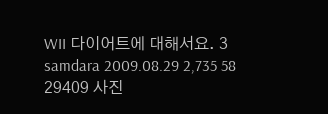WII 다이어트에 대해서요. 3 samdara 2009.08.29 2,735 58
29409 사진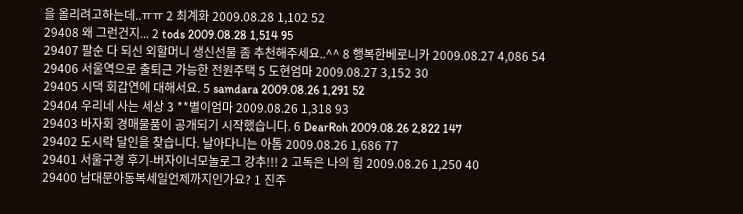을 올리려고하는데..ㅠㅠ 2 최계화 2009.08.28 1,102 52
29408 왜 그런건지... 2 tods 2009.08.28 1,514 95
29407 팔순 다 되신 외할머니 생신선물 좀 추천해주세요..^^ 8 행복한베로니카 2009.08.27 4,086 54
29406 서울역으로 출퇴근 가능한 전원주택 5 도현엄마 2009.08.27 3,152 30
29405 시댁 회갑연에 대해서요. 5 samdara 2009.08.26 1,291 52
29404 우리네 사는 세상 3 **별이엄마 2009.08.26 1,318 93
29403 바자회 경매물품이 공개되기 시작했습니다. 6 DearRoh 2009.08.26 2,822 147
29402 도시락 달인을 찾습니다. 날아다니는 아톰 2009.08.26 1,686 77
29401 서울구경 후기-버자이너모놀로그 강추!!! 2 고독은 나의 힘 2009.08.26 1,250 40
29400 남대문아동복세일언제까지인가요? 1 진주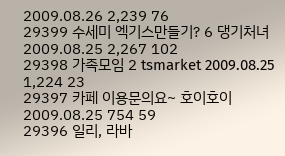2009.08.26 2,239 76
29399 수세미 엑기스만들기? 6 댕기처녀 2009.08.25 2,267 102
29398 가족모임 2 tsmarket 2009.08.25 1,224 23
29397 카페 이용문의요~ 호이호이 2009.08.25 754 59
29396 일리, 라바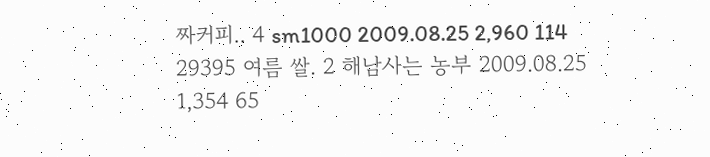짜커피.. 4 sm1000 2009.08.25 2,960 114
29395 여름 쌀. 2 해남사는 농부 2009.08.25 1,354 65